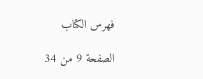فهرس الكتاب

الصفحة 9 من 34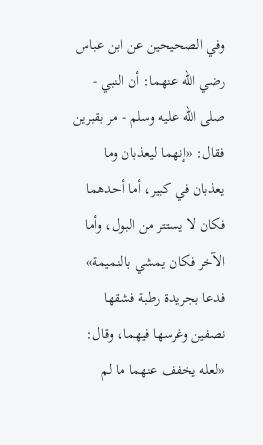وفي الصحيحين عن ابن عباس رضي الله عنهما: أن النبي - صلى الله عليه وسلم - مر بقبرين فقال: «إنهما ليعذبان وما يعذبان في كبير، أما أحدهما فكان لا يستتر من البول، وأما الآخر فكان يمشي بالنميمة» فدعا بجريدة رطبة فشقها نصفين وغرسها فيهما، وقال: «لعله يخفف عنهما ما لم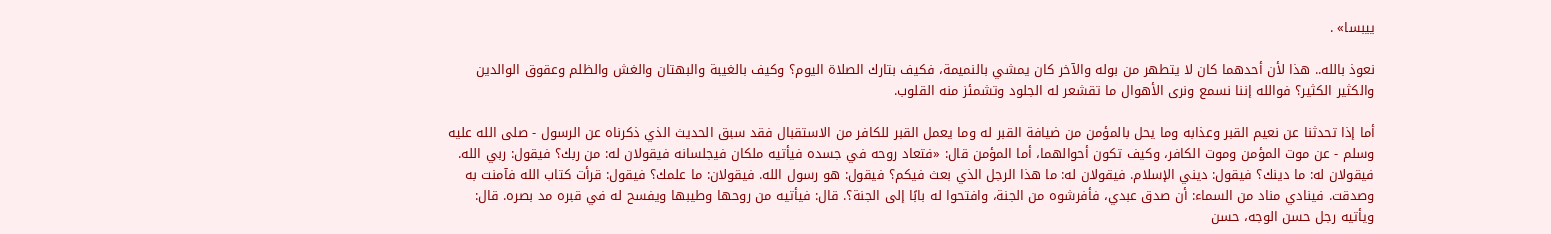ييبسا» .

نعوذ بالله.. هذا لأن أحدهما كان لا يتطهر من بوله والآخر كان يمشي بالنميمة، فكيف بتارك الصلاة اليوم؟ وكيف بالغيبة والبهتان والغش والظلم وعقوق الوالدين والكثير الكثير؟ فوالله إننا نسمع ونرى الأهوال ما تقشعر له الجلود وتشمئز منه القلوب.

أما إذا تحدثنا عن نعيم القبر وعذابه وما يحل بالمؤمن من ضيافة القبر له وما يعمل القبر للكافر من الاستقبال فقد سبق الحديث الذي ذكرناه عن الرسول - صلى الله عليه وسلم - عن موت المؤمن وموت الكافر، وكيف تكون أحوالهما، أما المؤمن قال: «فتعاد روحه في جسده فيأتيه ملكان فيجلسانه فيقولان له: من ربك؟ فيقول: ربي الله. فيقولان له: ما دينك؟ فيقول: ديني الإسلام. فيقولان له: ما هذا الرجل الذي بعث فيكم؟ فيقول: هو رسول الله. فيقولان: ما علمك؟ فيقول: قرأت كتاب الله فآمنت به وصدقت. فينادي مناد من السماء: أن صدق عبدي، فأفرشوه من الجنة، وافتحوا له بابًا إلى الجنة؟. قال: فيأتيه من روحها وطيبها ويفسح له في قبره مد بصره. قال: ويأتيه رجل حسن الوجه، حسن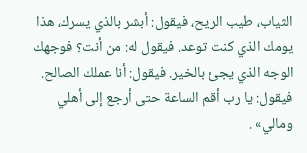الثياب، طيب الريح، فيقول: أبشر بالذي يسرك، هذا يومك الذي كنت توعد. فيقول له: من أنت؟ فوجهك الوجه الذي يجئ بالخير. فيقول: أنا عملك الصالح. فيقول: يا رب أقم الساعة حتى أرجع إلى أهلي ومالي» .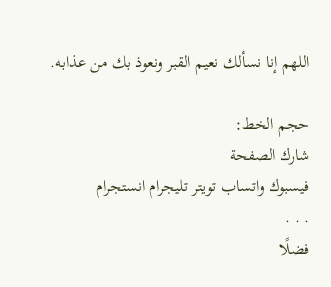اللهم إنا نسألك نعيم القبر ونعوذ بك من عذابه.

حجم الخط:
شارك الصفحة
فيسبوك واتساب تويتر تليجرام انستجرام
. . .
فضلًا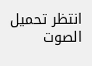انتظر تحميل الصوت